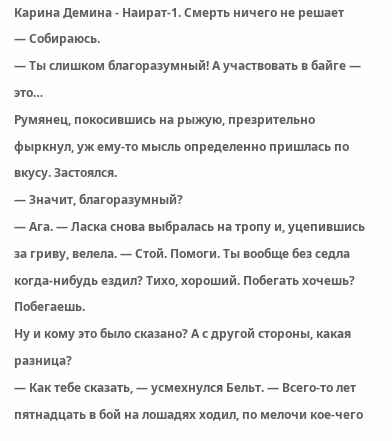Карина Демина - Наират-1. Смерть ничего не решает
— Собираюсь.
— Ты слишком благоразумный! А участвовать в байге — это…
Румянец, покосившись на рыжую, презрительно фыркнул, уж ему-то мысль определенно пришлась по вкусу. Застоялся.
— Значит, благоразумный?
— Ага. — Ласка снова выбралась на тропу и, уцепившись за гриву, велела. — Стой. Помоги. Ты вообще без седла когда-нибудь ездил? Тихо, хороший. Побегать хочешь? Побегаешь.
Ну и кому это было сказано? А с другой стороны, какая разница?
— Как тебе сказать, — усмехнулся Бельт. — Всего-то лет пятнадцать в бой на лошадях ходил, по мелочи кое-чего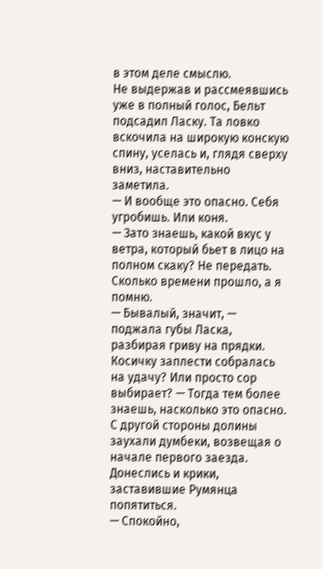в этом деле смыслю.
Не выдержав и рассмеявшись уже в полный голос, Бельт подсадил Ласку. Та ловко вскочила на широкую конскую спину, уселась и, глядя сверху вниз, наставительно заметила.
— И вообще это опасно. Себя угробишь. Или коня.
— Зато знаешь, какой вкус у ветра, который бьет в лицо на полном скаку? Не передать. Сколько времени прошло, а я помню.
— Бывалый, значит, — поджала губы Ласка, разбирая гриву на прядки. Косичку заплести собралась на удачу? Или просто сор выбирает? — Тогда тем более знаешь, насколько это опасно.
С другой стороны долины заухали думбеки, возвещая о начале первого заезда. Донеслись и крики, заставившие Румянца попятиться.
— Спокойно,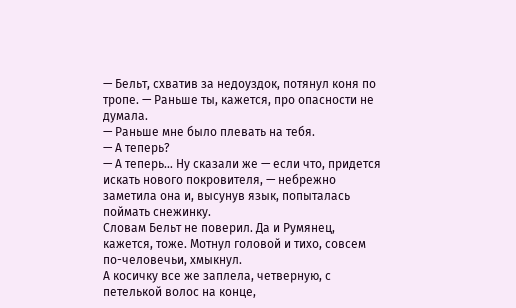— Бельт, схватив за недоуздок, потянул коня по тропе. — Раньше ты, кажется, про опасности не думала.
— Раньше мне было плевать на тебя.
— А теперь?
— А теперь… Ну сказали же — если что, придется искать нового покровителя, — небрежно заметила она и, высунув язык, попыталась поймать снежинку.
Словам Бельт не поверил. Да и Румянец, кажется, тоже. Мотнул головой и тихо, совсем по-человечьи, хмыкнул.
А косичку все же заплела, четверную, с петелькой волос на конце,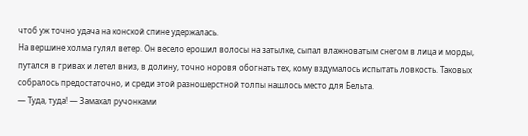чтоб уж точно удача на конской спине удержалась.
На вершине холма гулял ветер. Он весело ерошил волосы на затылке, сыпал влажноватым снегом в лица и морды, путался в гривах и летел вниз, в долину, точно норовя обогнать тех, кому вздумалось испытать ловкость. Таковых собралось предостаточно, и среди этой разношерстной толпы нашлось место для Бельта.
— Туда, туда! — Замахал ручонками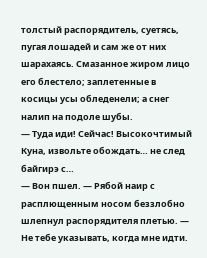толстый распорядитель, суетясь, пугая лошадей и сам же от них шарахаясь. Смазанное жиром лицо его блестело; заплетенные в косицы усы обледенели; а снег налип на подоле шубы.
— Туда иди! Сейчас! Высокочтимый Куна, извольте обождать… не след байгирэ с…
— Вон пшел. — Рябой наир с расплющенным носом беззлобно шлепнул распорядителя плетью. — Не тебе указывать, когда мне идти.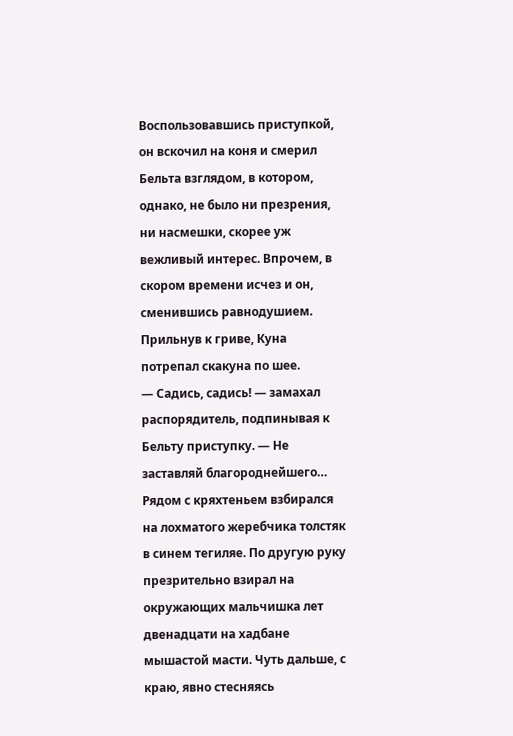Воспользовавшись приступкой, он вскочил на коня и смерил Бельта взглядом, в котором, однако, не было ни презрения, ни насмешки, скорее уж вежливый интерес. Впрочем, в скором времени исчез и он, сменившись равнодушием. Прильнув к гриве, Куна потрепал скакуна по шее.
— Садись, садись! — замахал распорядитель, подпинывая к Бельту приступку. — Не заставляй благороднейшего…
Рядом с кряхтеньем взбирался на лохматого жеребчика толстяк в синем тегиляе. По другую руку презрительно взирал на окружающих мальчишка лет двенадцати на хадбане мышастой масти. Чуть дальше, с краю, явно стесняясь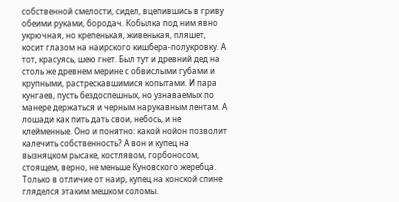собственной смелости, сидел, вцепившись в гриву обеими руками, бородач. Кобылка под ним явно укрючная, но крепенькая, живенькая, пляшет, косит глазом на наирского кишбера-полукровку. А тот, красуясь, шею гнет. Был тут и древний дед на столь же древнем мерине с обвислыми губами и крупными, растрескавшимися копытами. И пара кунгаев, пусть бездоспешных, но узнаваемых по манере держаться и черным нарукавным лентам. А лошади как пить дать свои, небось, и не клейменные. Оно и понятно: какой нойон позволит калечить собственность? А вон и купец на вызняцком рысаке, костлявом, горбоносом, стоящем, верно, не меньше Куновского жеребца. Только в отличие от наир, купец на конской спине гляделся этаким мешком соломы.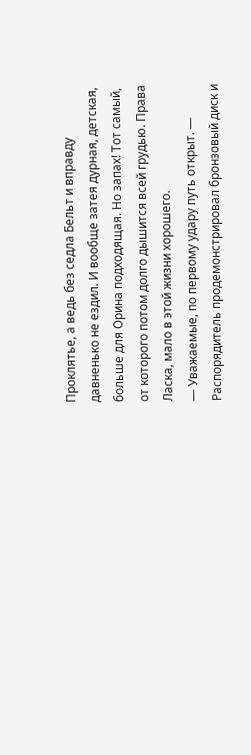Проклятье, а ведь без седла Бельт и вправду давненько не ездил. И вообще затея дурная, детская, больше для Орина подходящая. Но запах! Тот самый, от которого потом долго дышится всей грудью. Права Ласка, мало в этой жизни хорошего.
— Уважаемые, по первому удару путь открыт. — Распорядитель продемонстрировал бронзовый диск и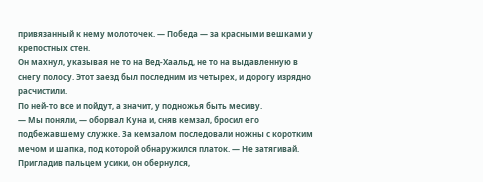привязанный к нему молоточек. — Победа — за красными вешками у крепостных стен.
Он махнул, указывая не то на Вед-Хаальд, не то на выдавленную в снегу полосу. Этот заезд был последним из четырех, и дорогу изрядно расчистили.
По ней-то все и пойдут, а значит, у подножья быть месиву.
— Мы поняли, — оборвал Куна и, сняв кемзал, бросил его подбежавшему служке. За кемзалом последовали ножны с коротким мечом и шапка, под которой обнаружился платок. — Не затягивай.
Пригладив пальцем усики, он обернулся,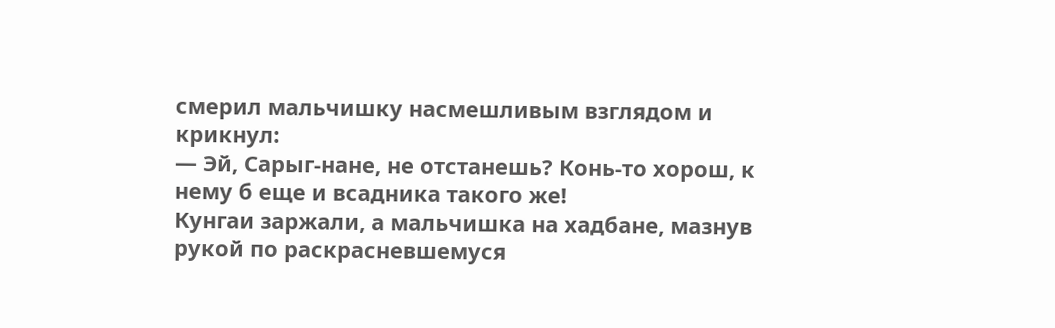смерил мальчишку насмешливым взглядом и крикнул:
— Эй, Сарыг-нане, не отстанешь? Конь-то хорош, к нему б еще и всадника такого же!
Кунгаи заржали, а мальчишка на хадбане, мазнув рукой по раскрасневшемуся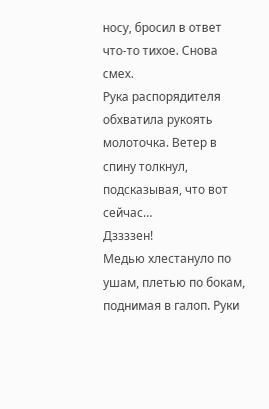носу, бросил в ответ что-то тихое. Снова смех.
Рука распорядителя обхватила рукоять молоточка. Ветер в спину толкнул, подсказывая, что вот сейчас…
Дззззен!
Медью хлестануло по ушам, плетью по бокам, поднимая в галоп. Руки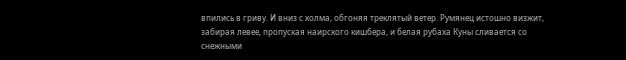впились в гриву. И вниз с холма, обгоняя треклятый ветер. Румянец истошно визжит, забирая левее, пропуская наирского кишбера, и белая рубаха Куны сливается со снежными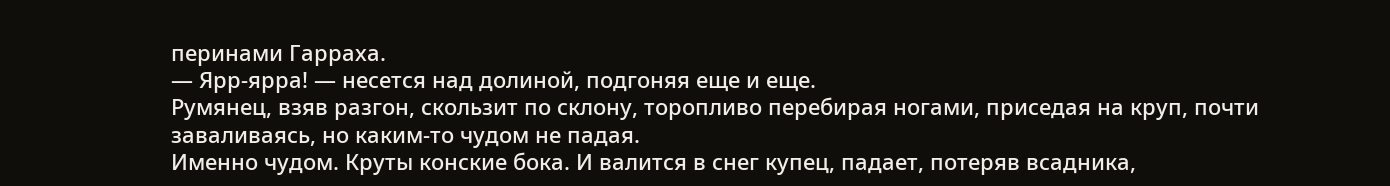перинами Гарраха.
— Ярр-ярра! — несется над долиной, подгоняя еще и еще.
Румянец, взяв разгон, скользит по склону, торопливо перебирая ногами, приседая на круп, почти заваливаясь, но каким-то чудом не падая.
Именно чудом. Круты конские бока. И валится в снег купец, падает, потеряв всадника,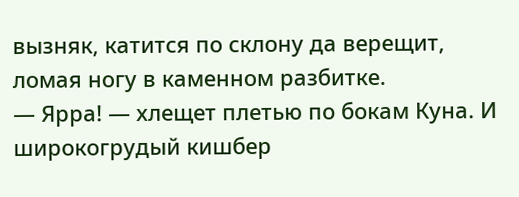вызняк, катится по склону да верещит, ломая ногу в каменном разбитке.
— Ярра! — хлещет плетью по бокам Куна. И широкогрудый кишбер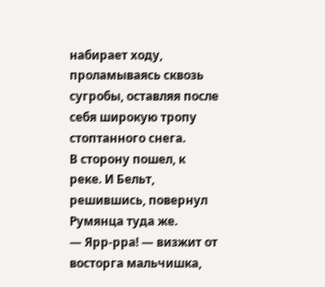набирает ходу, проламываясь сквозь сугробы, оставляя после себя широкую тропу стоптанного снега.
В сторону пошел, к реке. И Бельт, решившись, повернул Румянца туда же.
— Ярр-рра! — визжит от восторга мальчишка,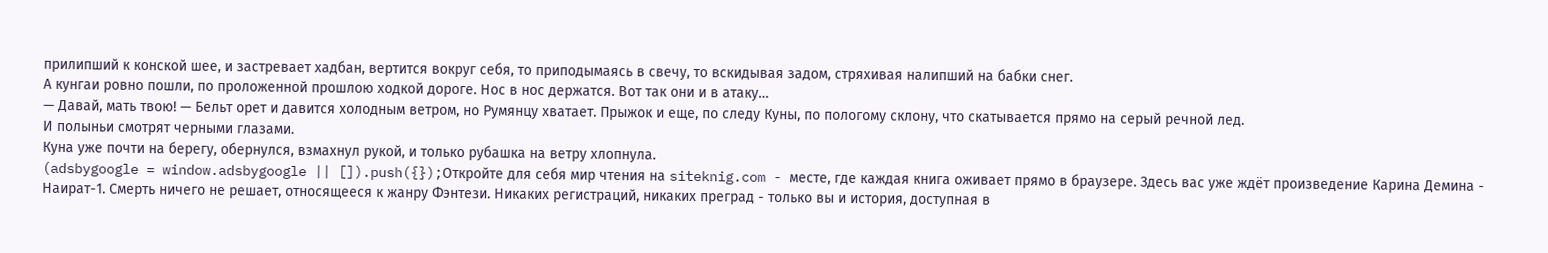прилипший к конской шее, и застревает хадбан, вертится вокруг себя, то приподымаясь в свечу, то вскидывая задом, стряхивая налипший на бабки снег.
А кунгаи ровно пошли, по проложенной прошлою ходкой дороге. Нос в нос держатся. Вот так они и в атаку…
— Давай, мать твою! — Бельт орет и давится холодным ветром, но Румянцу хватает. Прыжок и еще, по следу Куны, по пологому склону, что скатывается прямо на серый речной лед.
И полыньи смотрят черными глазами.
Куна уже почти на берегу, обернулся, взмахнул рукой, и только рубашка на ветру хлопнула.
(adsbygoogle = window.adsbygoogle || []).push({});Откройте для себя мир чтения на siteknig.com - месте, где каждая книга оживает прямо в браузере. Здесь вас уже ждёт произведение Карина Демина - Наират-1. Смерть ничего не решает, относящееся к жанру Фэнтези. Никаких регистраций, никаких преград - только вы и история, доступная в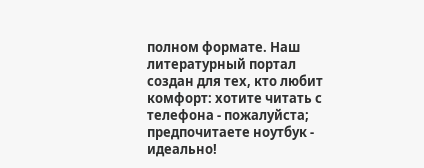полном формате. Наш литературный портал создан для тех, кто любит комфорт: хотите читать с телефона - пожалуйста; предпочитаете ноутбук - идеально!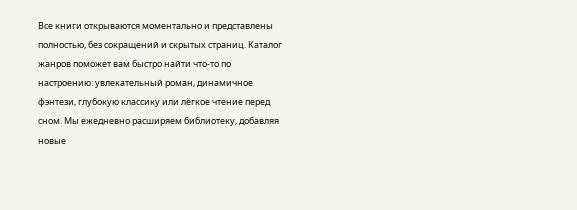Все книги открываются моментально и представлены полностью, без сокращений и скрытых страниц. Каталог жанров поможет вам быстро найти что-то по настроению: увлекательный роман, динамичное фэнтези, глубокую классику или лёгкое чтение перед сном. Мы ежедневно расширяем библиотеку, добавляя новые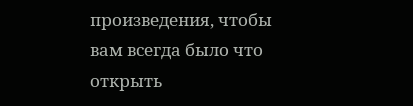произведения, чтобы вам всегда было что открыть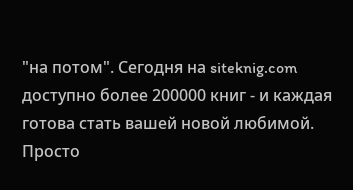"на потом". Сегодня на siteknig.com доступно более 200000 книг - и каждая готова стать вашей новой любимой. Просто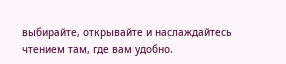выбирайте, открывайте и наслаждайтесь чтением там, где вам удобно.